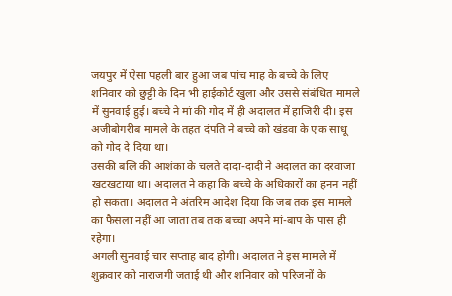जयपुर में ऐसा पहली बार हुआ जब पांच माह के बच्चे के लिए शनिवार को छुट्टी के दिन भी हाईकोर्ट खुला और उससे संबंधित मामले में सुनवाई हुई। बच्चे ने मां की गोद में ही अदालत में हाजिरी दी। इस अजीबोगरीब मामले के तहत दंपति ने बच्चे को खंडवा के एक साधू को गोद दे दिया था।
उसकी बलि की आशंका के चलते दादा-दादी ने अदालत का दरवाजा खटखटाया था। अदालत ने कहा कि बच्चे के अधिकारों का हनन नहीं हो सकता। अदालत ने अंतरिम आदेश दिया कि जब तक इस मामले का फैसला नहीं आ जाता तब तक बच्चा अपने मां-बाप के पास ही रहेगा।
अगली सुनवाई चार सप्ताह बाद होगी। अदालत ने इस मामले में शुक्रवार को नाराजगी जताई थी और शनिवार को परिजनों के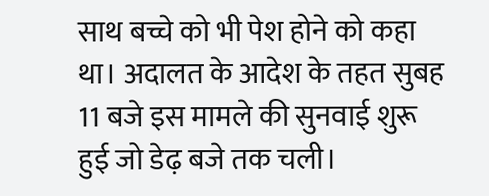साथ बच्चे को भी पेश होने को कहा था। अदालत के आदेश के तहत सुबह 11 बजे इस मामले की सुनवाई शुरू हुई जो डेढ़ बजे तक चली।